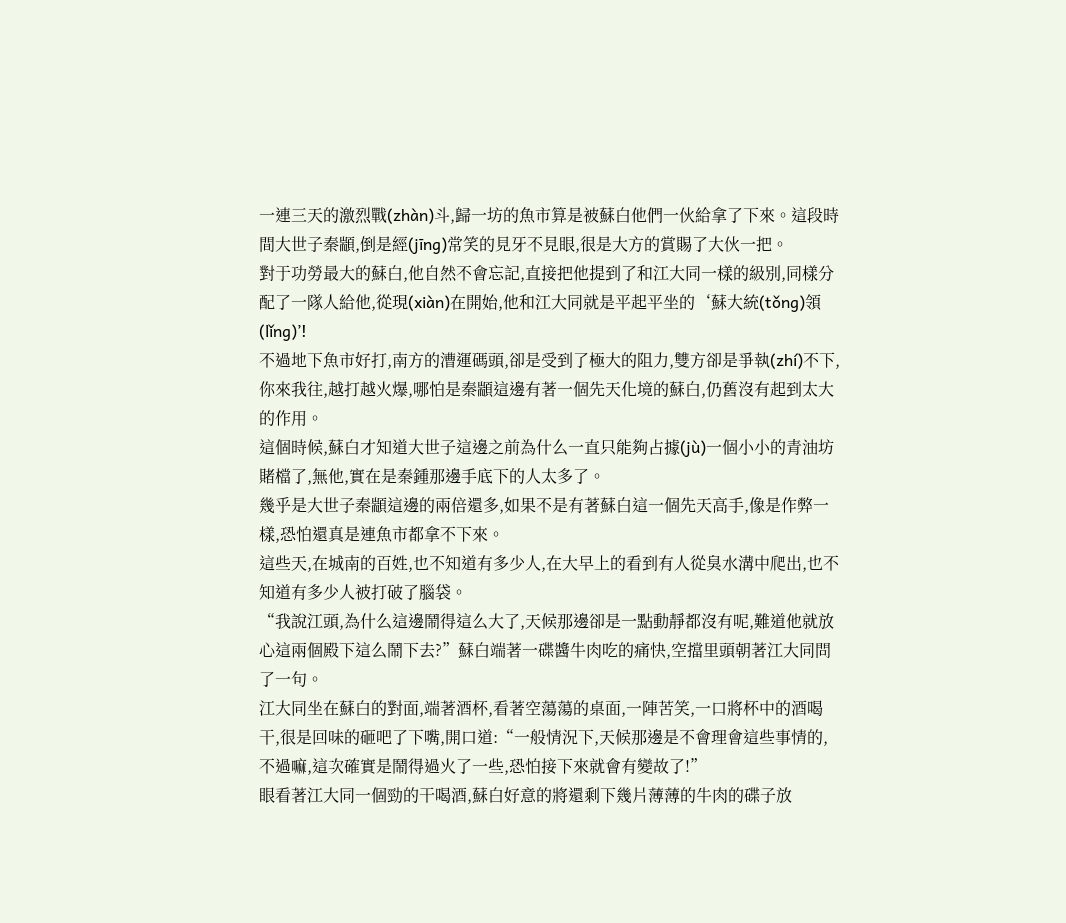一連三天的激烈戰(zhàn)斗,歸一坊的魚市算是被蘇白他們一伙給拿了下來。這段時間大世子秦顓,倒是經(jīng)常笑的見牙不見眼,很是大方的賞賜了大伙一把。
對于功勞最大的蘇白,他自然不會忘記,直接把他提到了和江大同一樣的級別,同樣分配了一隊人給他,從現(xiàn)在開始,他和江大同就是平起平坐的‘蘇大統(tǒng)領(lǐng)’!
不過地下魚市好打,南方的漕運碼頭,卻是受到了極大的阻力,雙方卻是爭執(zhí)不下,你來我往,越打越火爆,哪怕是秦顓這邊有著一個先天化境的蘇白,仍舊沒有起到太大的作用。
這個時候,蘇白才知道大世子這邊之前為什么一直只能夠占據(jù)一個小小的青油坊賭檔了,無他,實在是秦鍾那邊手底下的人太多了。
幾乎是大世子秦顓這邊的兩倍還多,如果不是有著蘇白這一個先天高手,像是作弊一樣,恐怕還真是連魚市都拿不下來。
這些天,在城南的百姓,也不知道有多少人,在大早上的看到有人從臭水溝中爬出,也不知道有多少人被打破了腦袋。
“我說江頭,為什么這邊鬧得這么大了,天候那邊卻是一點動靜都沒有呢,難道他就放心這兩個殿下這么鬧下去?”蘇白端著一碟醬牛肉吃的痛快,空擋里頭朝著江大同問了一句。
江大同坐在蘇白的對面,端著酒杯,看著空蕩蕩的桌面,一陣苦笑,一口將杯中的酒喝干,很是回味的砸吧了下嘴,開口道:“一般情況下,天候那邊是不會理會這些事情的,不過嘛,這次確實是鬧得過火了一些,恐怕接下來就會有變故了!”
眼看著江大同一個勁的干喝酒,蘇白好意的將還剩下幾片薄薄的牛肉的碟子放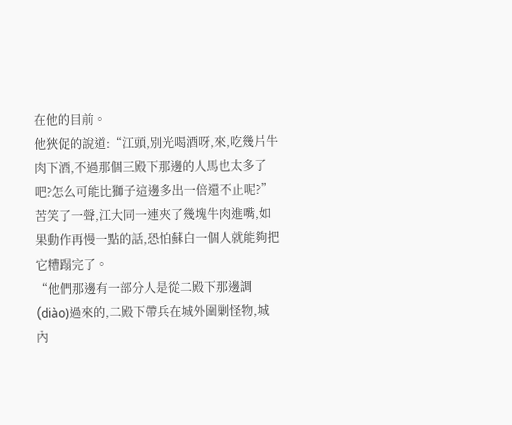在他的目前。
他狹促的說道:“江頭,別光喝酒呀,來,吃幾片牛肉下酒,不過那個三殿下那邊的人馬也太多了吧?怎么可能比獅子這邊多出一倍還不止呢?”
苦笑了一聲,江大同一連夾了幾塊牛肉進嘴,如果動作再慢一點的話,恐怕蘇白一個人就能夠把它糟蹋完了。
“他們那邊有一部分人是從二殿下那邊調(diào)過來的,二殿下帶兵在城外圍剿怪物,城內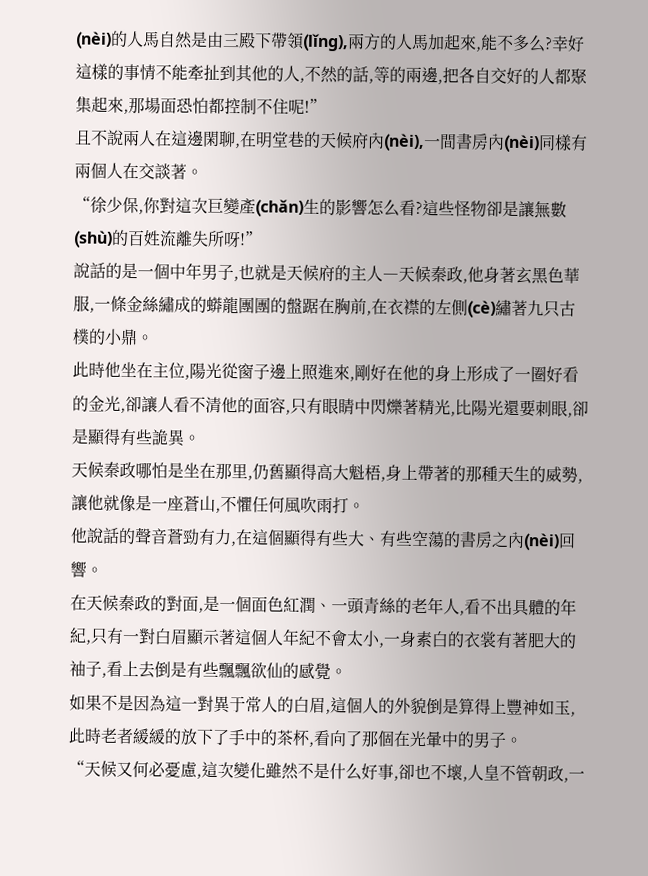(nèi)的人馬自然是由三殿下帶領(lǐng),兩方的人馬加起來,能不多么?幸好這樣的事情不能牽扯到其他的人,不然的話,等的兩邊,把各自交好的人都聚集起來,那場面恐怕都控制不住呢!”
且不說兩人在這邊閑聊,在明堂巷的天候府內(nèi),一間書房內(nèi)同樣有兩個人在交談著。
“徐少保,你對這次巨變產(chǎn)生的影響怎么看?這些怪物卻是讓無數(shù)的百姓流離失所呀!”
說話的是一個中年男子,也就是天候府的主人―天候秦政,他身著玄黑色華服,一條金絲繡成的蟒龍團團的盤踞在胸前,在衣襟的左側(cè)繡著九只古樸的小鼎。
此時他坐在主位,陽光從窗子邊上照進來,剛好在他的身上形成了一圈好看的金光,卻讓人看不清他的面容,只有眼睛中閃爍著精光,比陽光還要刺眼,卻是顯得有些詭異。
天候秦政哪怕是坐在那里,仍舊顯得高大魁梧,身上帶著的那種天生的威勢,讓他就像是一座蒼山,不懼任何風吹雨打。
他說話的聲音蒼勁有力,在這個顯得有些大、有些空蕩的書房之內(nèi)回響。
在天候秦政的對面,是一個面色紅潤、一頭青絲的老年人,看不出具體的年紀,只有一對白眉顯示著這個人年紀不會太小,一身素白的衣裳有著肥大的袖子,看上去倒是有些飄飄欲仙的感覺。
如果不是因為這一對異于常人的白眉,這個人的外貌倒是算得上豐神如玉,此時老者緩緩的放下了手中的茶杯,看向了那個在光暈中的男子。
“天候又何必憂慮,這次變化雖然不是什么好事,卻也不壞,人皇不管朝政,一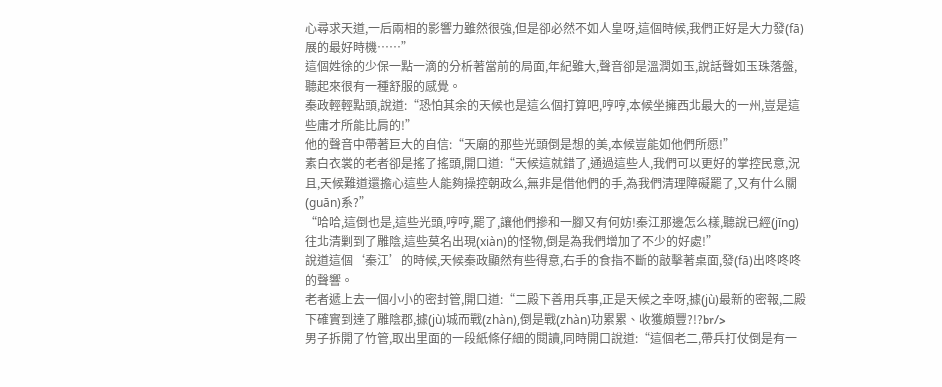心尋求天道,一后兩相的影響力雖然很強,但是卻必然不如人皇呀,這個時候,我們正好是大力發(fā)展的最好時機……”
這個姓徐的少保一點一滴的分析著當前的局面,年紀雖大,聲音卻是溫潤如玉,說話聲如玉珠落盤,聽起來很有一種舒服的感覺。
秦政輕輕點頭,說道:“恐怕其余的天候也是這么個打算吧,哼哼,本候坐擁西北最大的一州,豈是這些庸才所能比肩的!”
他的聲音中帶著巨大的自信:“天廟的那些光頭倒是想的美,本候豈能如他們所愿!”
素白衣裳的老者卻是搖了搖頭,開口道:“天候這就錯了,通過這些人,我們可以更好的掌控民意,況且,天候難道還擔心這些人能夠操控朝政么,無非是借他們的手,為我們清理障礙罷了,又有什么關(guān)系?”
“哈哈,這倒也是,這些光頭,哼哼,罷了,讓他們摻和一腳又有何妨!秦江那邊怎么樣,聽說已經(jīng)往北清剿到了雕陰,這些莫名出現(xiàn)的怪物,倒是為我們增加了不少的好處!”
說道這個‘秦江’的時候,天候秦政顯然有些得意,右手的食指不斷的敲擊著桌面,發(fā)出咚咚咚的聲響。
老者遞上去一個小小的密封管,開口道:“二殿下善用兵事,正是天候之幸呀,據(jù)最新的密報,二殿下確實到達了雕陰郡,據(jù)城而戰(zhàn),倒是戰(zhàn)功累累、收獲頗豐?!?br/>
男子拆開了竹管,取出里面的一段紙條仔細的閱讀,同時開口說道:“這個老二,帶兵打仗倒是有一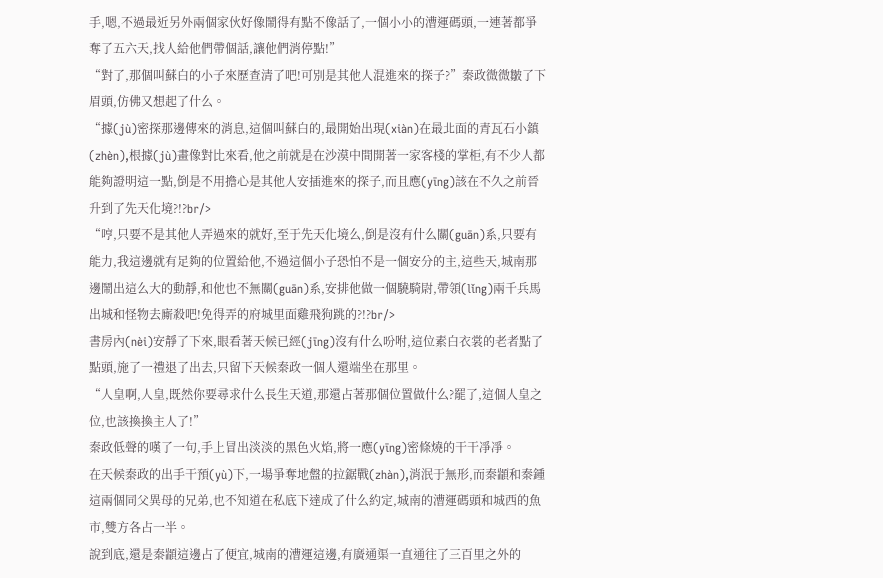手,嗯,不過最近另外兩個家伙好像鬧得有點不像話了,一個小小的漕運碼頭,一連著都爭奪了五六天,找人給他們帶個話,讓他們消停點!”
“對了,那個叫蘇白的小子來歷查清了吧!可別是其他人混進來的探子?”秦政微微皺了下眉頭,仿佛又想起了什么。
“據(jù)密探那邊傳來的消息,這個叫蘇白的,最開始出現(xiàn)在最北面的青瓦石小鎮(zhèn),根據(jù)畫像對比來看,他之前就是在沙漠中間開著一家客棧的掌柜,有不少人都能夠證明這一點,倒是不用擔心是其他人安插進來的探子,而且應(yīng)該在不久之前晉升到了先天化境?!?br/>
“哼,只要不是其他人弄過來的就好,至于先天化境么,倒是沒有什么關(guān)系,只要有能力,我這邊就有足夠的位置給他,不過這個小子恐怕不是一個安分的主,這些天,城南那邊鬧出這么大的動靜,和他也不無關(guān)系,安排他做一個驍騎尉,帶領(lǐng)兩千兵馬出城和怪物去廝殺吧!免得弄的府城里面雞飛狗跳的?!?br/>
書房內(nèi)安靜了下來,眼看著天候已經(jīng)沒有什么吩咐,這位素白衣裳的老者點了點頭,施了一禮退了出去,只留下天候秦政一個人還端坐在那里。
“人皇啊,人皇,既然你要尋求什么長生天道,那還占著那個位置做什么?罷了,這個人皇之位,也該換換主人了!”
秦政低聲的嘆了一句,手上冒出淡淡的黑色火焰,將一應(yīng)密條燒的干干凈凈。
在天候秦政的出手干預(yù)下,一場爭奪地盤的拉鋸戰(zhàn),消泯于無形,而秦顓和秦鍾這兩個同父異母的兄弟,也不知道在私底下達成了什么約定,城南的漕運碼頭和城西的魚市,雙方各占一半。
說到底,還是秦顓這邊占了便宜,城南的漕運這邊,有廣通渠一直通往了三百里之外的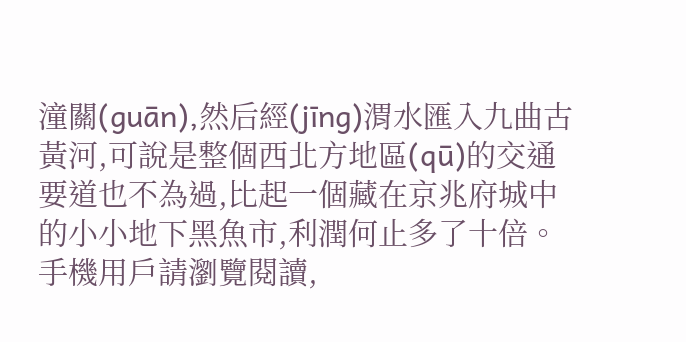潼關(guān),然后經(jīng)渭水匯入九曲古黃河,可說是整個西北方地區(qū)的交通要道也不為過,比起一個藏在京兆府城中的小小地下黑魚市,利潤何止多了十倍。手機用戶請瀏覽閱讀,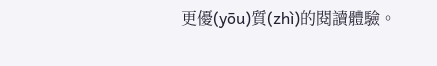更優(yōu)質(zhì)的閱讀體驗。